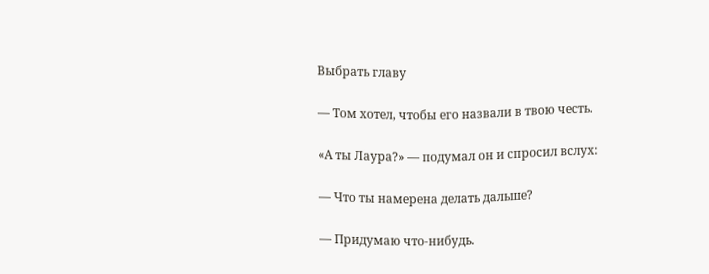Выбрать главу

— Том хотел, чтобы его назвали в твою честь.

«А ты Лаура?» — подумал он и спросил вслух:

— Что ты намерена делать дальше?

— Придумаю что-нибудь.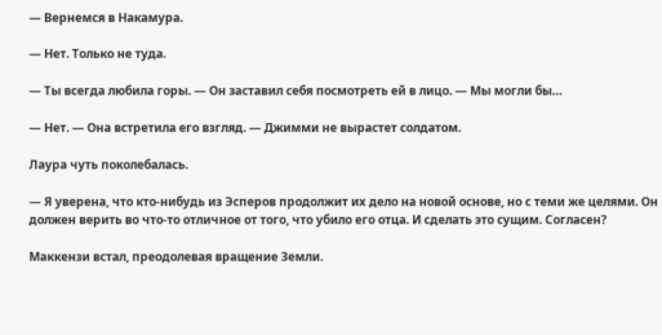— Вернемся в Накамура.

— Нет. Только не туда.

— Ты всегда любила горы. — Он заставил себя посмотреть ей в лицо. — Мы могли бы…

— Нет. — Она встретила его взгляд. — Джимми не вырастет солдатом.

Лаура чуть поколебалась.

— Я уверена, что кто-нибудь из Эсперов продолжит их дело на новой основе, но с теми же целями. Он должен верить во что-то отличное от того, что убило его отца. И сделать это сущим. Согласен?

Маккензи встал, преодолевая вращение Земли.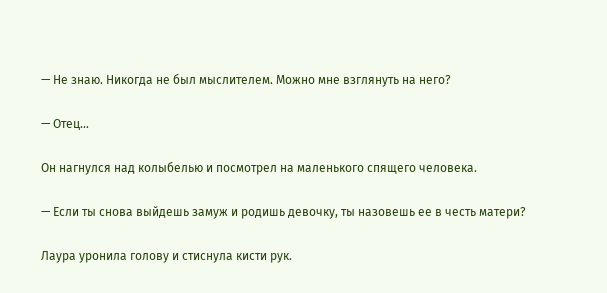— Не знаю. Никогда не был мыслителем. Можно мне взглянуть на него?

— Отец…

Он нагнулся над колыбелью и посмотрел на маленького спящего человека.

— Если ты снова выйдешь замуж и родишь девочку, ты назовешь ее в честь матери?

Лаура уронила голову и стиснула кисти рук.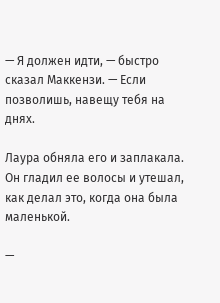— Я должен идти, — быстро сказал Маккензи. — Если позволишь, навещу тебя на днях.

Лаура обняла его и заплакала. Он гладил ее волосы и утешал, как делал это, когда она была маленькой.

—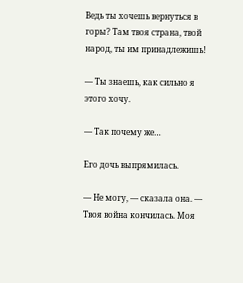Ведь ты хочешь вернуться в горы? Там твоя страна, твой народ, ты им принадлежишь!

— Ты знаешь, как сильно я этого хочу.

— Так почему же…

Его дочь выпрямилась.

— Не могу, — сказала она. — Твоя война кончилась. Моя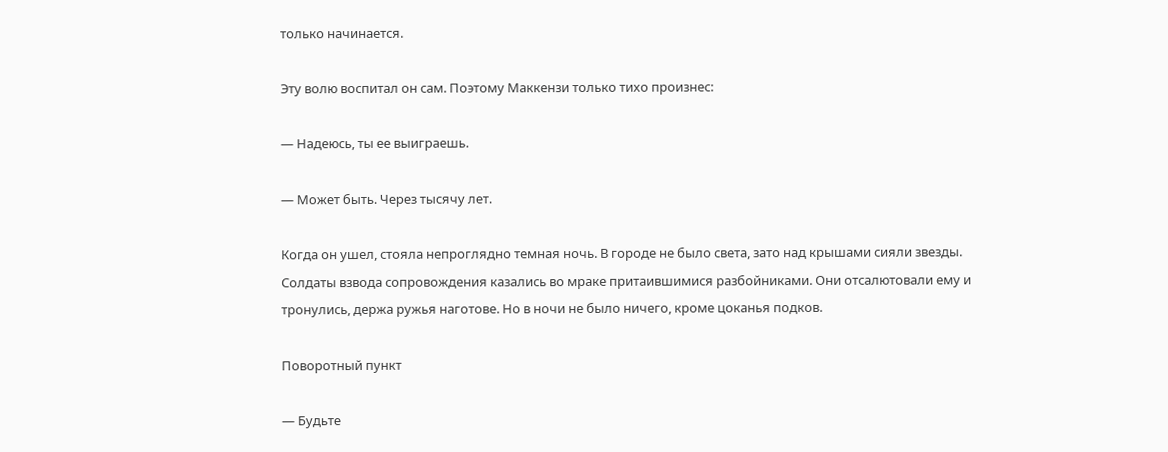только начинается.

Эту волю воспитал он сам. Поэтому Маккензи только тихо произнес:

— Надеюсь, ты ее выиграешь.

— Может быть. Через тысячу лет.

Когда он ушел, стояла непроглядно темная ночь. В городе не было света, зато над крышами сияли звезды. Солдаты взвода сопровождения казались во мраке притаившимися разбойниками. Они отсалютовали ему и тронулись, держа ружья наготове. Но в ночи не было ничего, кроме цоканья подков.

Поворотный пункт

— Будьте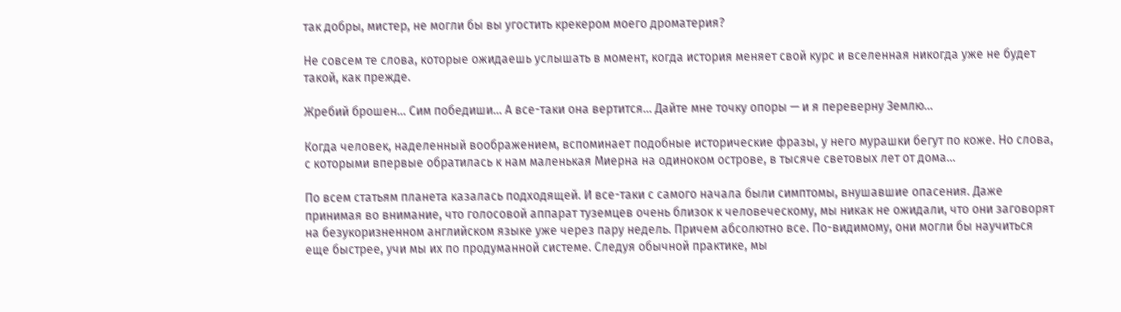так добры, мистер, не могли бы вы угостить крекером моего дроматерия?

Не совсем те слова, которые ожидаешь услышать в момент, когда история меняет свой курс и вселенная никогда уже не будет такой, как прежде.

Жребий брошен… Сим победиши… А все-таки она вертится… Дайте мне точку опоры — и я переверну Землю…

Когда человек, наделенный воображением, вспоминает подобные исторические фразы, у него мурашки бегут по коже. Но слова, с которыми впервые обратилась к нам маленькая Миерна на одиноком острове, в тысяче световых лет от дома…

По всем статьям планета казалась подходящей. И все-таки с самого начала были симптомы, внушавшие опасения. Даже принимая во внимание, что голосовой аппарат туземцев очень близок к человеческому, мы никак не ожидали, что они заговорят на безукоризненном английском языке уже через пару недель. Причем абсолютно все. По-видимому, они могли бы научиться еще быстрее, учи мы их по продуманной системе. Следуя обычной практике, мы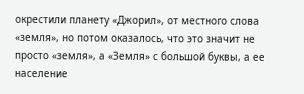окрестили планету «Джорил», от местного слова «земля», но потом оказалось, что это значит не просто «земля», а «Земля» с большой буквы, а ее население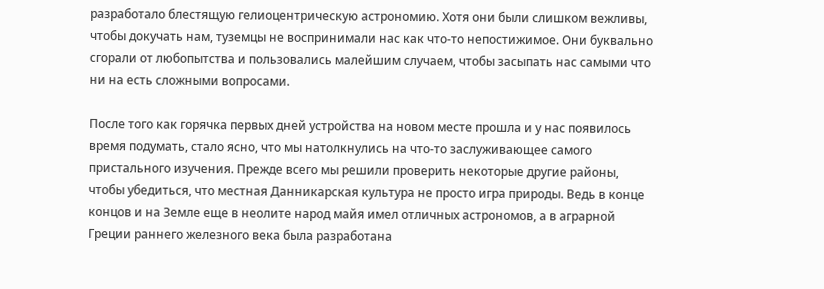разработало блестящую гелиоцентрическую астрономию. Хотя они были слишком вежливы, чтобы докучать нам, туземцы не воспринимали нас как что-то непостижимое. Они буквально сгорали от любопытства и пользовались малейшим случаем, чтобы засыпать нас самыми что ни на есть сложными вопросами.

После того как горячка первых дней устройства на новом месте прошла и у нас появилось время подумать, стало ясно, что мы натолкнулись на что-то заслуживающее самого пристального изучения. Прежде всего мы решили проверить некоторые другие районы, чтобы убедиться, что местная Данникарская культура не просто игра природы. Ведь в конце концов и на Земле еще в неолите народ майя имел отличных астрономов, а в аграрной Греции раннего железного века была разработана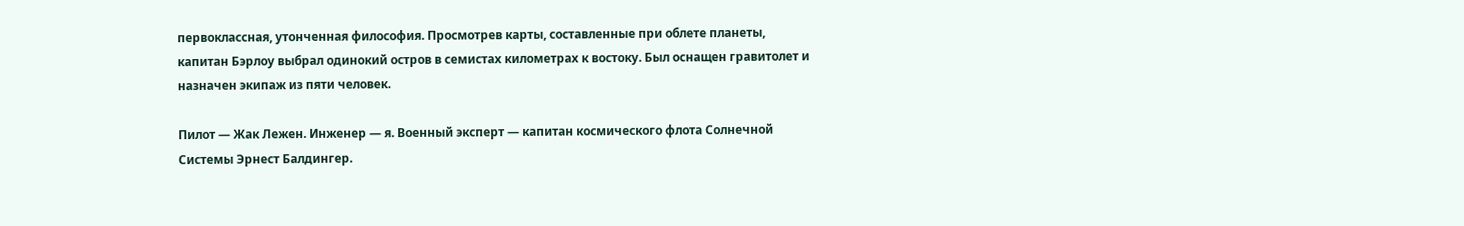первоклассная, утонченная философия. Просмотрев карты, составленные при облете планеты, капитан Бэрлоу выбрал одинокий остров в семистах километрах к востоку. Был оснащен гравитолет и назначен экипаж из пяти человек.

Пилот — Жак Лежен. Инженер — я. Военный эксперт — капитан космического флота Солнечной Системы Эрнест Балдингер.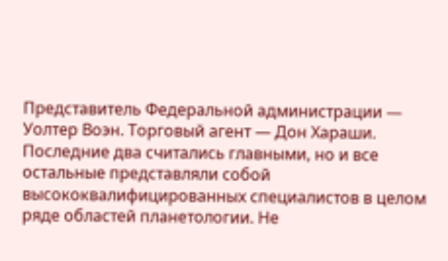Представитель Федеральной администрации — Уолтер Воэн. Торговый агент — Дон Хараши. Последние два считались главными, но и все остальные представляли собой высококвалифицированных специалистов в целом ряде областей планетологии. Не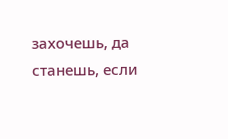захочешь, да станешь, если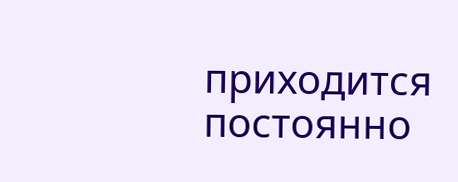приходится постоянно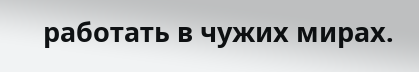работать в чужих мирах.